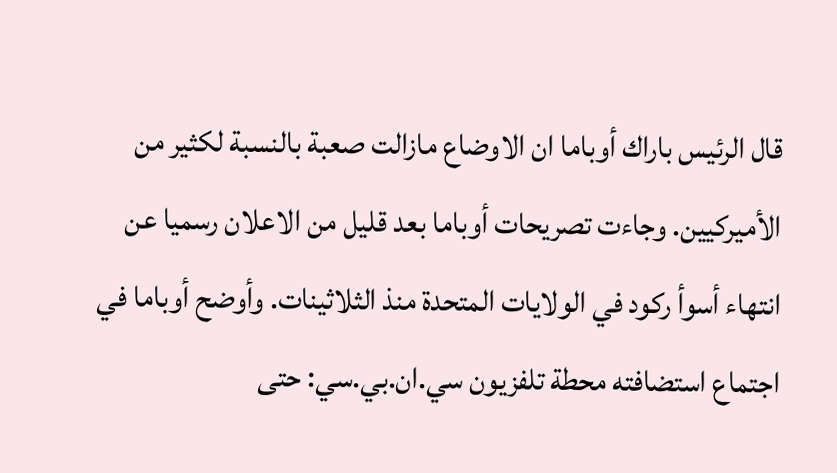قال الرئيس باراك أوباما ان الاوضاع مازالت صعبة بالنسبة لكثير من الأميركيين. وجاءت تصريحات أوباما بعد قليل من الاعلان رسميا عن انتهاء أسوأ ركود في الولايات المتحدة منذ الثلاثينات. وأوضح أوباما في اجتماع استضافته محطة تلفزيون سي.ان.بي.سي: حتى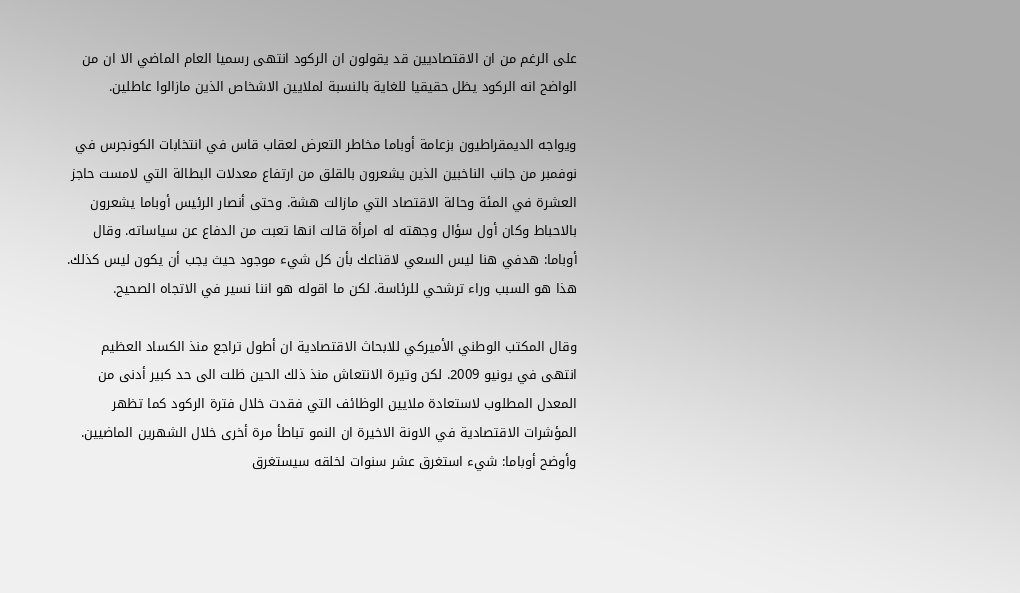على الرغم من ان الاقتصاديين قد يقولون ان الركود انتهى رسميا العام الماضي الا ان من الواضح انه الركود يظل حقيقيا للغاية بالنسبة لملايين الاشخاص الذين مازالوا عاطلين.

ويواجه الديمقراطيون بزعامة أوباما مخاطر التعرض لعقاب قاس في انتخابات الكونجرس في نوفمبر من جانب الناخبين الذين يشعرون بالقلق من ارتفاع معدلات البطالة التي لامست حاجز العشرة في المئة وحالة الاقتصاد التي مازالت هشة. وحتى أنصار الرئيس أوباما يشعرون بالاحباط وكان أول سؤال وجهته له امرأة قالت انها تعبت من الدفاع عن سياساته. وقال أوباما: هدفي هنا ليس السعي لاقناعك بأن كل شيء موجود حيث يجب أن يكون ليس كذلك. هذا هو السبب وراء ترشحي للرئاسة. لكن ما اقوله هو اننا نسير في الاتجاه الصحيح.

وقال المكتب الوطني الأميركي للابحاث الاقتصادية ان أطول تراجع منذ الكساد العظيم انتهى في يونيو 2009. لكن وتيرة الانتعاش منذ ذلك الحين ظلت الى حد كبير أدنى من المعدل المطلوب لاستعادة ملايين الوظائف التي فقدت خلال فترة الركود كما تظهر المؤشرات الاقتصادية في الاونة الاخيرة ان النمو تباطأ مرة أخرى خلال الشهرين الماضيين. وأوضح أوباما: شيء استغرق عشر سنوات لخلقه سيستغرق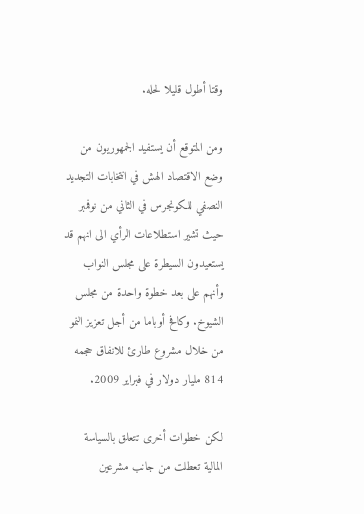وقتا أطول قليلا لحله.

ومن المتوقع أن يستفيد الجمهوريون من وضع الاقتصاد الهش في انتخابات التجديد النصفي للكونجرس في الثاني من نوفمبر حيث تشير استطلاعات الرأي الى انهم قد يستعيدون السيطرة على مجلس النواب وأنهم على بعد خطوة واحدة من مجلس الشيوخ. وكافح أوباما من أجل تعزيز النمو من خلال مشروع طارئ للانفاق حجمه 814 مليار دولار في فبراير 2009.

لكن خطوات أخرى تتعلق بالسياسة المالية تعطلت من جانب مشرعين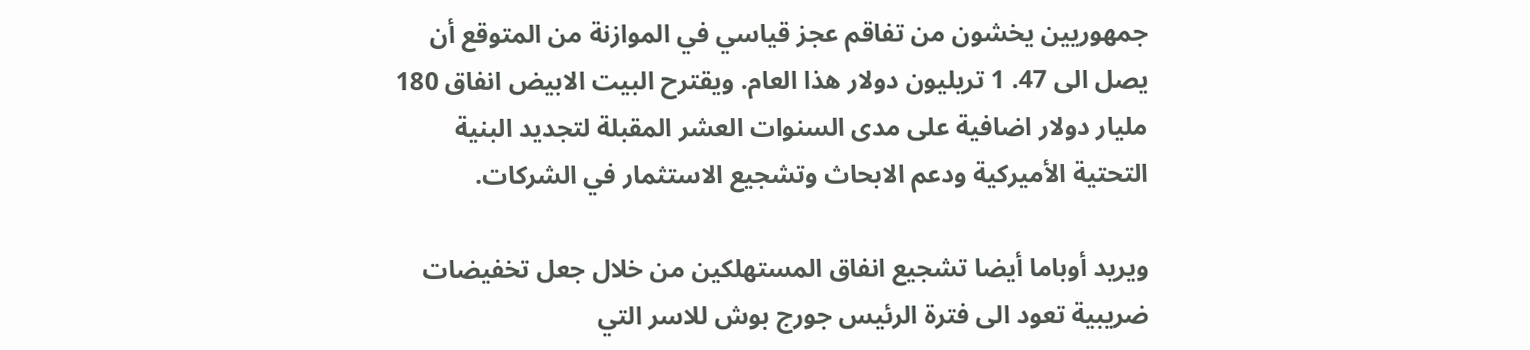جمهوريين يخشون من تفاقم عجز قياسي في الموازنة من المتوقع أن يصل الى 47. 1 تريليون دولار هذا العام. ويقترح البيت الابيض انفاق 180 مليار دولار اضافية على مدى السنوات العشر المقبلة لتجديد البنية التحتية الأميركية ودعم الابحاث وتشجيع الاستثمار في الشركات.

ويريد أوباما أيضا تشجيع انفاق المستهلكين من خلال جعل تخفيضات ضريبية تعود الى فترة الرئيس جورج بوش للاسر التي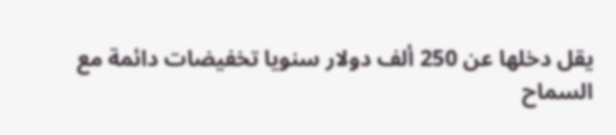يقل دخلها عن 250 ألف دولار سنويا تخفيضات دائمة مع السماح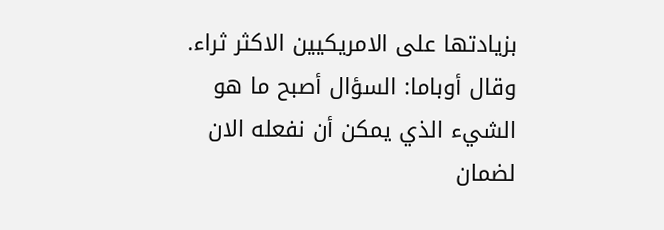بزيادتها على الامريكيين الاكثر ثراء. وقال أوباما: السؤال أصبح ما هو الشيء الذي يمكن أن نفعله الان لضمان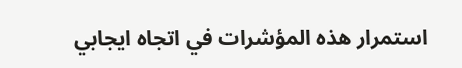استمرار هذه المؤشرات في اتجاه ايجابي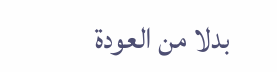بدلا من العودة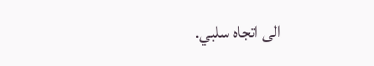الى اتجاه سلبي.